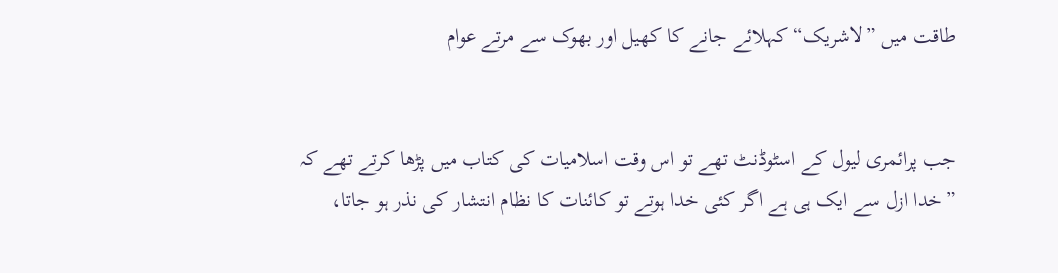طاقت میں ”لاشریک“ کہلائے جانے کا کھیل اور بھوک سے مرتے عوام


جب پرائمری لیول کے اسٹوڈنٹ تھے تو اس وقت اسلامیات کی کتاب میں پڑھا کرتے تھے کہ
”خدا ازل سے ایک ہی ہے اگر کئی خدا ہوتے تو کائنات کا نظام انتشار کی نذر ہو جاتا،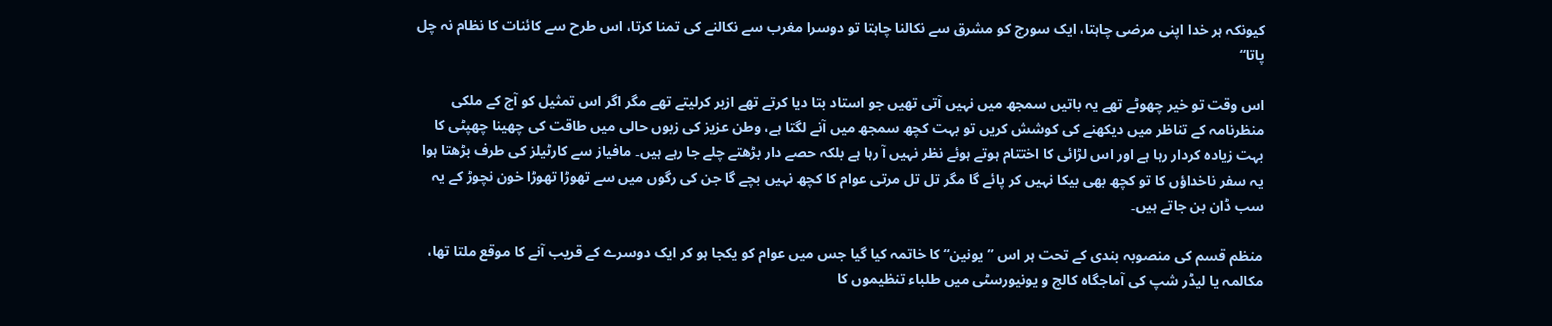کیونکہ ہر خدا اپنی مرضی چاہتا، ایک سورج کو مشرق سے نکالنا چاہتا تو دوسرا مغرب سے نکالنے کی تمنا کرتا، اس طرح سے کائنات کا نظام نہ چل پاتا“

اس وقت تو خیر چھوٹے تھے یہ باتیں سمجھ میں نہیں آتی تھیں جو استاد بتا دیا کرتے تھے ازبر کرلیتے تھے مگر اگر اس تمثیل کو آج کے ملکی منظرنامہ کے تناظر میں دیکھنے کی کوشش کریں تو بہت کچھ سمجھ میں آنے لگتا ہے، وطن عزیز کی زبوں حالی میں طاقت کی چھینا چھپٹی کا بہت زیادہ کردار رہا ہے اور اس لڑائی کا اختتام ہوتے ہوئے نظر نہیں آ رہا ہے بلکہ حصے دار بڑھتے چلے جا رہے ہیں۔ مافیاز سے کارٹیلز کی طرف بڑھتا ہوا یہ سفر ناخداؤں کا تو کچھ بھی بیکا نہیں کر پائے گا مگر تل تل مرتی عوام کا کچھ نہیں بچے گا جن کی رگوں میں سے تھوڑا تھوڑا خون نچوڑ کے یہ سب ڈان بن جاتے ہیں۔

منظم قسم کی منصوبہ بندی کے تحت ہر اس ”یونین“ کا خاتمہ کیا گیا جس میں عوام کو یکجا ہو کر ایک دوسرے کے قریب آنے کا موقع ملتا تھا، مکالمہ یا لیڈر شپ کی آماجگاہ کالج و یونیورسٹی میں طلباء تنظیموں کا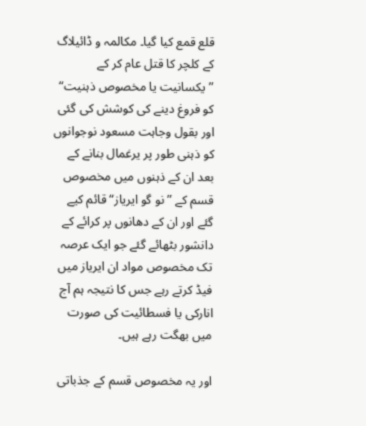قلع قمع کیا گیا۔ مکالمہ و ڈائیلاگ کے کلچر کا قتل عام کر کے ”یکسانیت یا مخصوص ذہنیت“ کو فروغ دینے کی کوشش کی گئی اور بقول وجاہت مسعود نوجوانوں کو ذہنی طور پر یرغمال بنانے کے بعد ان کے ذہنوں میں مخصوص قسم کے ”نو گو ایریاز“ قائم کیے گئے اور ان کے دھانوں پر کرائے کے دانشور بٹھائے گئے جو ایک عرصہ تک مخصوص مواد ان ایریاز میں فیڈ کرتے رہے جس کا نتیجہ ہم آج انارکی یا فسطائیت کی صورت میں بھگت رہے ہیں۔

اور یہ مخصوص قسم کے جذباتی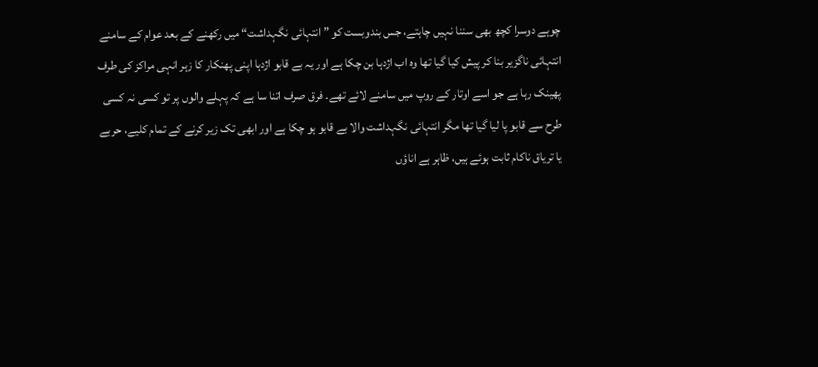چوہے دوسرا کچھ بھی سننا نہیں چاہتے، جس بندوبست کو ”انتہائی نگہداشت“ میں رکھنے کے بعد عوام کے سامنے انتہائی ناگزیر بنا کر پیش کیا گیا تھا وہ اب اژدہا بن چکا ہے اور یہ بے قابو اژدہا اپنی پھنکار کا زہر انہی مراکز کی طرف پھینک رہا ہے جو اسے اوتار کے روپ میں سامنے لائے تھے۔ فرق صرف اتنا سا ہے کہ پہلے والوں پر تو کسی نہ کسی طرح سے قابو پا لیا گیا تھا مگر انتہائی نگہداشت والا بے قابو ہو چکا ہے اور ابھی تک زیر کرنے کے تمام کلیے، حربے یا تریاق ناکام ثابت ہوئے ہیں، ظاہر ہے اناؤں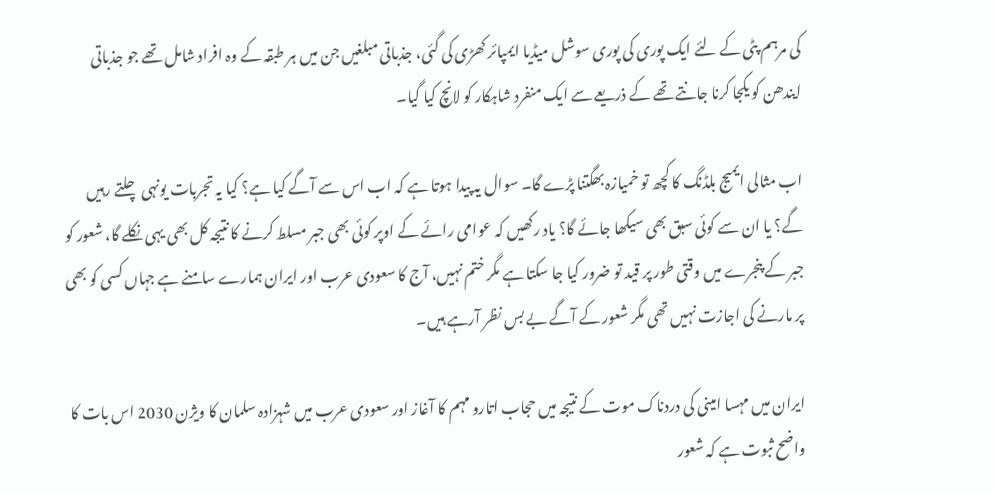کی مرہم پٹی کے لئے ایک پوری کی پوری سوشل میڈیا ایمپائر کھڑی کی گئی، جذباتی مبلغیں جن میں ہر طبقہ کے وہ افراد شامل تھے جو جذباتی ایندھن کو یکجا کرنا جانتے تھے کے ذریعے سے ایک منفرد شاہکار کو لانچ کیا گیا۔

اب مثالی ایمیج بلڈنگ کا کچھ تو خمیازہ بھگتنا پڑے گا۔ سوال یہ پیدا ہوتا ہے کہ اب اس سے آگے کیا ہے؟ کیا یہ تجربات یونہی چلتے رہیں گے؟ یا ان سے کوئی سبق بھی سیکھا جائے گا؟ یاد رکھیں کہ عوامی رائے کے اوپر کوئی بھی جبر مسلط کرنے کا نتیجہ کل بھی یہی نکلے گا، شعور کو جبر کے پنجرے میں وقتی طور پر قید تو ضرور کیا جا سکتا ہے مگر ختم نہیں، آج کا سعودی عرب اور ایران ہمارے سامنے ہے جہاں کسی کو بھی پر مارنے کی اجازت نہیں تھی مگر شعور کے آگے بے بس نظر آرہے ہیں۔

ایران میں مہسا امینی کی دردناک موت کے نتیجہ میں حجاب اتارو مہم کا آغاز اور سعودی عرب میں شہزادہ سلمان کا ویژن 2030 اس بات کا واضح ثبوت ہے کہ شعور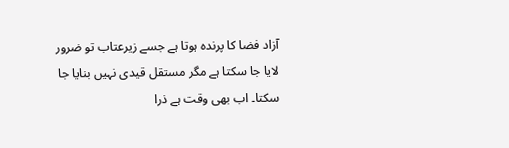آزاد فضا کا پرندہ ہوتا ہے جسے زیرعتاب تو ضرور لایا جا سکتا ہے مگر مستقل قیدی نہیں بنایا جا سکتا۔ اب بھی وقت ہے ذرا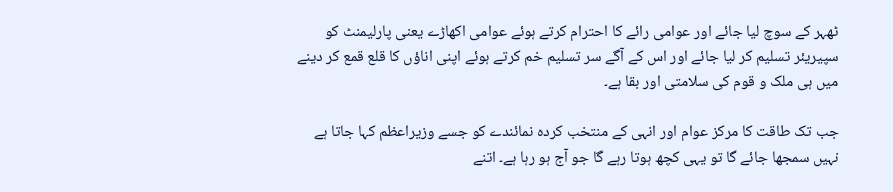ٹھہر کے سوچ لیا جائے اور عوامی رائے کا احترام کرتے ہوئے عوامی اکھاڑے یعنی پارلیمنٹ کو سپیریئر تسلیم کر لیا جائے اور اس کے آگے سر تسلیم خم کرتے ہوئے اپنی اناؤں کا قلع قمع کر دینے میں ہی ملک و قوم کی سلامتی اور بقا ہے۔

جب تک طاقت کا مرکز عوام اور انہی کے منتخب کردہ نمائندے کو جسے وزیراعظم کہا جاتا ہے نہیں سمجھا جائے گا تو یہی کچھ ہوتا رہے گا جو آج ہو رہا ہے۔ اتنے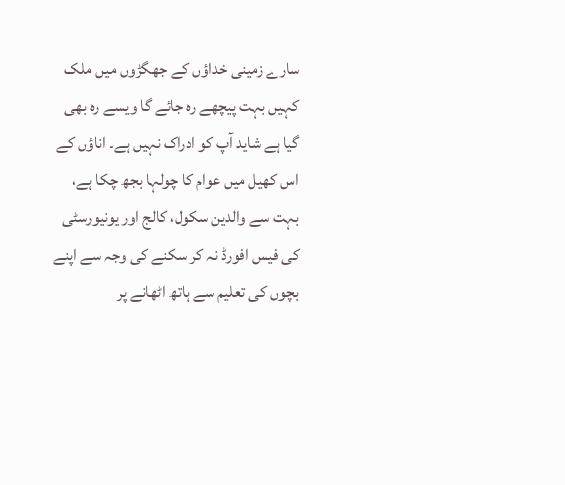سارے زمینی خداؤں کے جھگڑوں میں ملک کہیں بہت پیچھے رہ جائے گا ویسے رہ بھی گیا ہے شاید آپ کو ادراک نہیں ہے۔ اناؤں کے اس کھیل میں عوام کا چولہا بجھ چکا ہے، بہت سے والدین سکول، کالج اور یونیورسٹی کی فیس افورڈ نہ کر سکنے کی وجہ سے اپنے بچوں کی تعلیم سے ہاتھ اٹھانے پر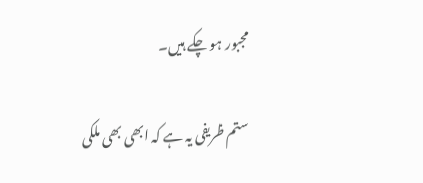مجبور ہو چکے ہیں۔

ستم ظریفی یہ ہے کہ ابھی بھی ملکی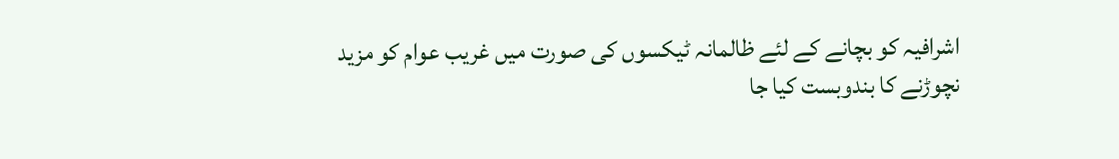اشرافیہ کو بچانے کے لئے ظالمانہ ٹیکسوں کی صورت میں غریب عوام کو مزید نچوڑنے کا بندوبست کیا جا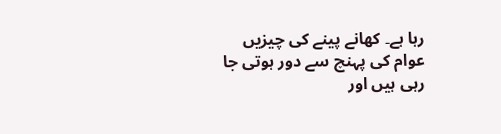رہا ہے۔ کھانے پینے کی چیزیں عوام کی پہنچ سے دور ہوتی جا رہی ہیں اور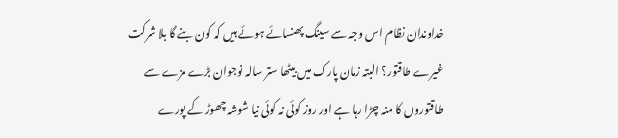خداوندان نظام اس وجہ سے سینگ پھنسائے ہوئے ہیں کہ کون بنے گا بلا شرکت غیرے طاقتور؟ البتہ زمان پارک میں بیٹھا ستر سالہ نوجوان بڑے مزے سے طاقتوروں کا منہ چڑا رہا ہے اور روز کوئی نہ کوئی نیا شوشہ چھوڑ کے پورے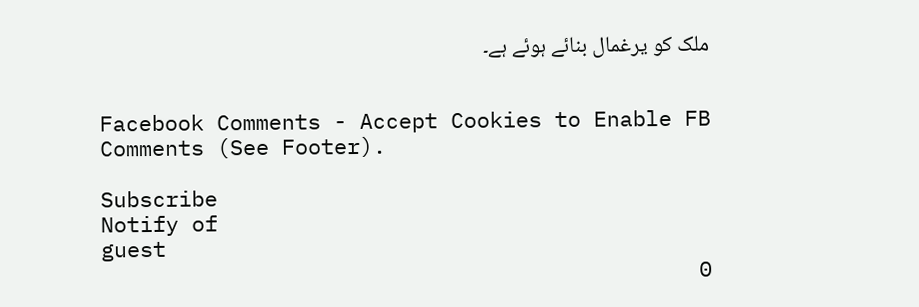ملک کو یرغمال بنائے ہوئے ہے۔


Facebook Comments - Accept Cookies to Enable FB Comments (See Footer).

Subscribe
Notify of
guest
0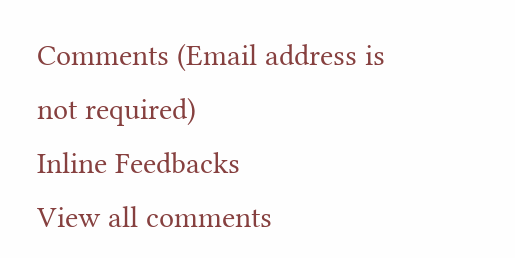Comments (Email address is not required)
Inline Feedbacks
View all comments